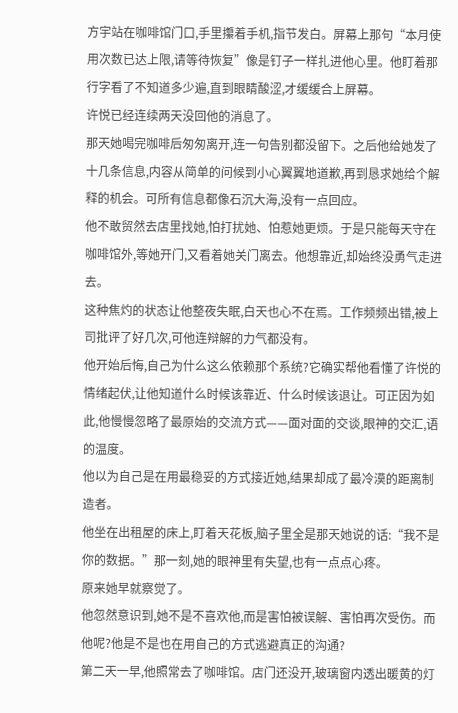方宇站在咖啡馆门口,手里攥着手机,指节发白。屏幕上那句“本月使用次数已达上限,请等待恢复”像是钉子一样扎进他心里。他盯着那行字看了不知道多少遍,直到眼睛酸涩,才缓缓合上屏幕。
许悦已经连续两天没回他的消息了。
那天她喝完咖啡后匆匆离开,连一句告别都没留下。之后他给她发了十几条信息,内容从简单的问候到小心翼翼地道歉,再到恳求她给个解释的机会。可所有信息都像石沉大海,没有一点回应。
他不敢贸然去店里找她,怕打扰她、怕惹她更烦。于是只能每天守在咖啡馆外,等她开门,又看着她关门离去。他想靠近,却始终没勇气走进去。
这种焦灼的状态让他整夜失眠,白天也心不在焉。工作频频出错,被上司批评了好几次,可他连辩解的力气都没有。
他开始后悔,自己为什么这么依赖那个系统?它确实帮他看懂了许悦的情绪起伏,让他知道什么时候该靠近、什么时候该退让。可正因为如此,他慢慢忽略了最原始的交流方式——面对面的交谈,眼神的交汇,语的温度。
他以为自己是在用最稳妥的方式接近她,结果却成了最冷漠的距离制造者。
他坐在出租屋的床上,盯着天花板,脑子里全是那天她说的话:“我不是你的数据。”那一刻,她的眼神里有失望,也有一点点心疼。
原来她早就察觉了。
他忽然意识到,她不是不喜欢他,而是害怕被误解、害怕再次受伤。而他呢?他是不是也在用自己的方式逃避真正的沟通?
第二天一早,他照常去了咖啡馆。店门还没开,玻璃窗内透出暖黄的灯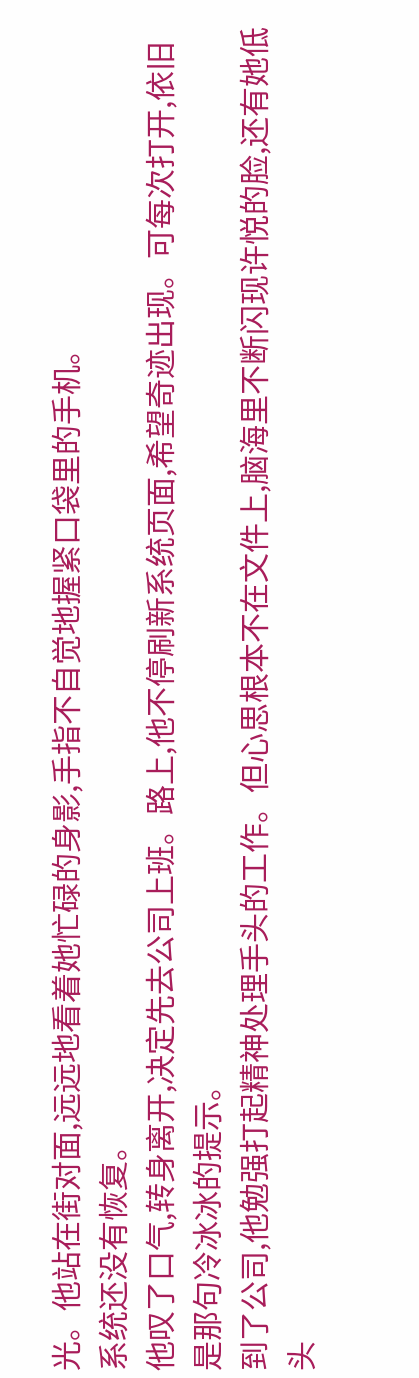光。他站在街对面,远远地看着她忙碌的身影,手指不自觉地握紧口袋里的手机。
系统还没有恢复。
他叹了口气,转身离开,决定先去公司上班。路上,他不停刷新系统页面,希望奇迹出现。可每次打开,依旧是那句冷冰冰的提示。
到了公司,他勉强打起精神处理手头的工作。但心思根本不在文件上,脑海里不断闪现许悦的脸,还有她低头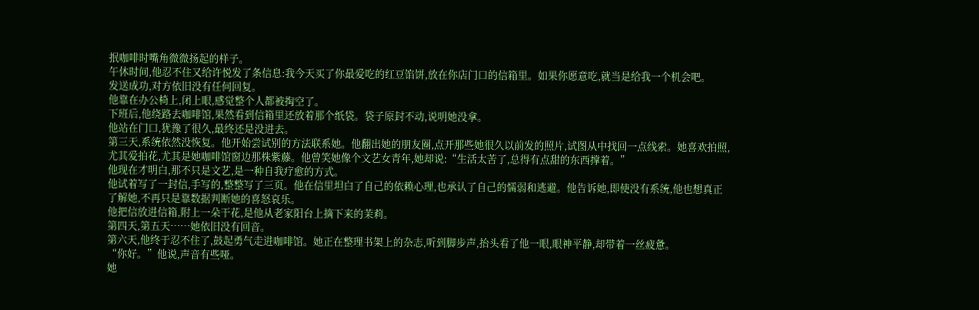抿咖啡时嘴角微微扬起的样子。
午休时间,他忍不住又给许悦发了条信息:我今天买了你最爱吃的红豆馅饼,放在你店门口的信箱里。如果你愿意吃,就当是给我一个机会吧。
发送成功,对方依旧没有任何回复。
他靠在办公椅上,闭上眼,感觉整个人都被掏空了。
下班后,他绕路去咖啡馆,果然看到信箱里还放着那个纸袋。袋子原封不动,说明她没拿。
他站在门口,犹豫了很久,最终还是没进去。
第三天,系统依然没恢复。他开始尝试别的方法联系她。他翻出她的朋友圈,点开那些她很久以前发的照片,试图从中找回一点线索。她喜欢拍照,尤其爱拍花,尤其是她咖啡馆窗边那株紫藤。他曾笑她像个文艺女青年,她却说:“生活太苦了,总得有点甜的东西撑着。”
他现在才明白,那不只是文艺,是一种自我疗愈的方式。
他试着写了一封信,手写的,整整写了三页。他在信里坦白了自己的依赖心理,也承认了自己的懦弱和逃避。他告诉她,即使没有系统,他也想真正了解她,不再只是靠数据判断她的喜怒哀乐。
他把信放进信箱,附上一朵干花,是他从老家阳台上摘下来的茉莉。
第四天,第五天……她依旧没有回音。
第六天,他终于忍不住了,鼓起勇气走进咖啡馆。她正在整理书架上的杂志,听到脚步声,抬头看了他一眼,眼神平静,却带着一丝疲惫。
“你好。”他说,声音有些哑。
她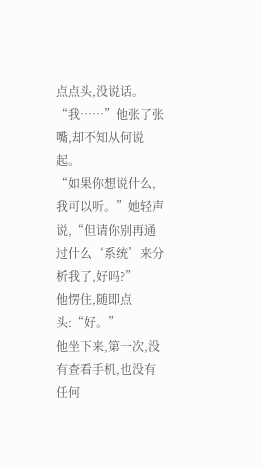点点头,没说话。
“我……”他张了张嘴,却不知从何说起。
“如果你想说什么,我可以听。”她轻声说,“但请你别再通过什么‘系统’来分析我了,好吗?”
他愣住,随即点头:“好。”
他坐下来,第一次,没有查看手机,也没有任何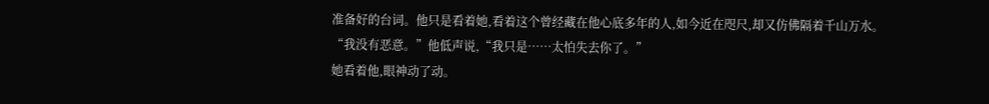准备好的台词。他只是看着她,看着这个曾经藏在他心底多年的人,如今近在咫尺,却又仿佛隔着千山万水。
“我没有恶意。”他低声说,“我只是……太怕失去你了。”
她看着他,眼神动了动。